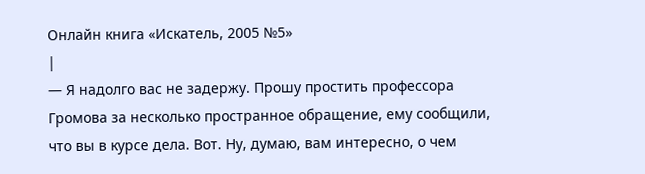Онлайн книга «Искатель, 2005 №5»
|
— Я надолго вас не задержу. Прошу простить профессора Громова за несколько пространное обращение, ему сообщили, что вы в курсе дела. Вот. Ну, думаю, вам интересно, о чем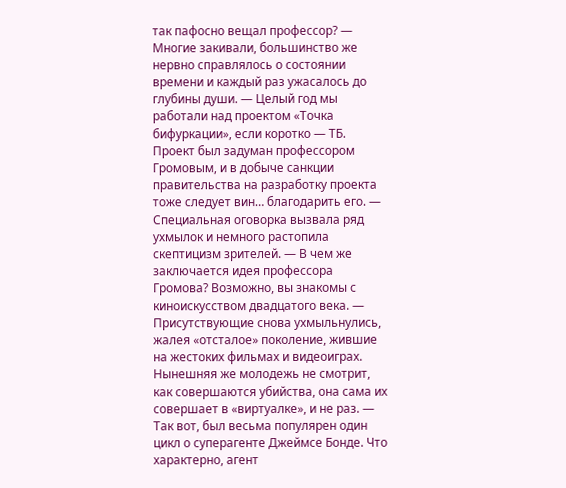так пафосно вещал профессор? — Многие закивали, большинство же нервно справлялось о состоянии времени и каждый раз ужасалось до глубины души. — Целый год мы работали над проектом «Точка бифуркации», если коротко — ТБ. Проект был задуман профессором Громовым, и в добыче санкции правительства на разработку проекта тоже следует вин… благодарить его. — Специальная оговорка вызвала ряд ухмылок и немного растопила скептицизм зрителей. — В чем же заключается идея профессора Громова? Возможно, вы знакомы с киноискусством двадцатого века. — Присутствующие снова ухмыльнулись, жалея «отсталое» поколение, жившие на жестоких фильмах и видеоиграх. Нынешняя же молодежь не смотрит, как совершаются убийства, она сама их совершает в «виртуалке», и не раз. — Так вот, был весьма популярен один цикл о суперагенте Джеймсе Бонде. Что характерно, агент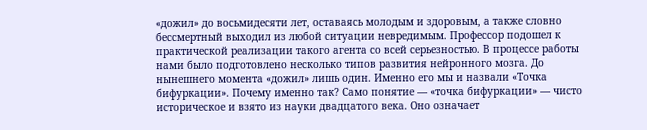«дожил» до восьмидесяти лет, оставаясь молодым и здоровым, а также словно бессмертный выходил из любой ситуации невредимым. Профессор подошел к практической реализации такого агента со всей серьезностью. В процессе работы нами было подготовлено несколько типов развития нейронного мозга. До нынешнего момента «дожил» лишь один. Именно его мы и назвали «Точка бифуркации». Почему именно так? Само понятие — «точка бифуркации» — чисто историческое и взято из науки двадцатого века. Оно означает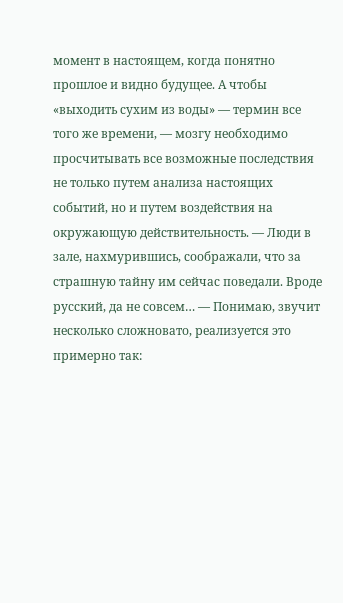момент в настоящем, когда понятно прошлое и видно будущее. А чтобы «выходить сухим из воды» — термин все того же времени, — мозгу необходимо просчитывать все возможные последствия не только путем анализа настоящих событий, но и путем воздействия на окружающую действительность. — Люди в зале, нахмурившись, соображали, что за страшную тайну им сейчас поведали. Вроде русский, да не совсем… — Понимаю, звучит несколько сложновато, реализуется это примерно так: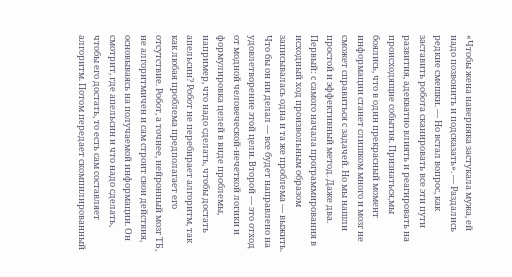«Чтобы жена наверняка застукала мужа, ей надо позвонить и подсказать». — Раздались редкие смешки. — Но встал вопрос, как заставить робота сканировать все эти пути развития, адекватно влиять и реагировать на происходящие события. Признаться,мы боялись, что в один прекрасный момент информации станет слишком много и мозг не сможет справиться с задачей. Но мы нашли простой и эффективный метод. Даже два. Первый: с самого начала программирования в исходный ход произвольным образом записывалась одна и та же проблема — выжить. Что бы он ни делал — все будет направлено на удовлетворение этой цели. Второй — это отход от модной человеческой-нечеткой логики и формулировка целей в виде проблемы, например, что надо сделать, чтобы достать апельсин? Робот не перебирает алгоритм, так как любая проблема предполагает его отсутствие. Робот, а точнее, нейронный мозг ТБ, не алгоритмичен и сам строит свои действия, основываясь на получаемой информации. Он смотрит, где апельсин и что надо сделать, чтобы его достать, то есть сам составляет алгоритм. Потом передает скомпилированный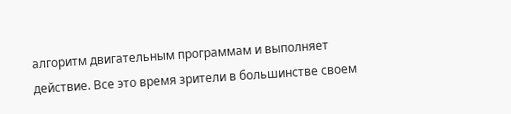алгоритм двигательным программам и выполняет действие. Все это время зрители в большинстве своем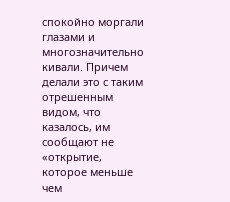спокойно моргали глазами и многозначительно кивали. Причем делали это с таким отрешенным видом, что казалось, им сообщают не «открытие, которое меньше чем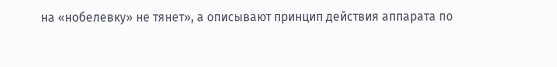на «нобелевку» не тянет», а описывают принцип действия аппарата по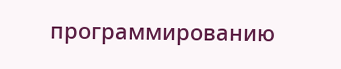программированию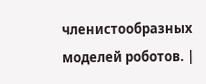членистообразных моделей роботов. |